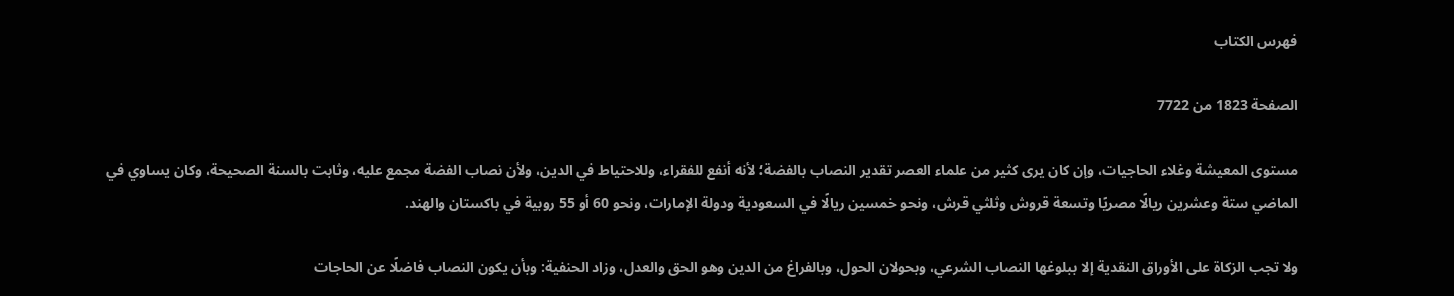فهرس الكتاب

الصفحة 1823 من 7722

مستوى المعيشة وغلاء الحاجيات، وإن كان يرى كثير من علماء العصر تقدير النصاب بالفضة؛ لأنه أنفع للفقراء، وللاحتياط في الدين، ولأن نصاب الفضة مجمع عليه، وثابت بالسنة الصحيحة، وكان يساوي في الماضي ستة وعشرين ريالًا مصريًا وتسعة قروش وثلثي قرش، ونحو خمسين ريالًا في السعودية ودولة الإمارات، ونحو 60 أو 55 روبية في باكستان والهند.

ولا تجب الزكاة على الأوراق النقدية إلا ببلوغها النصاب الشرعي، وبحولان الحول، وبالفراغ من الدين وهو الحق والعدل، وزاد الحنفية: وبأن يكون النصاب فاضلًا عن الحاجات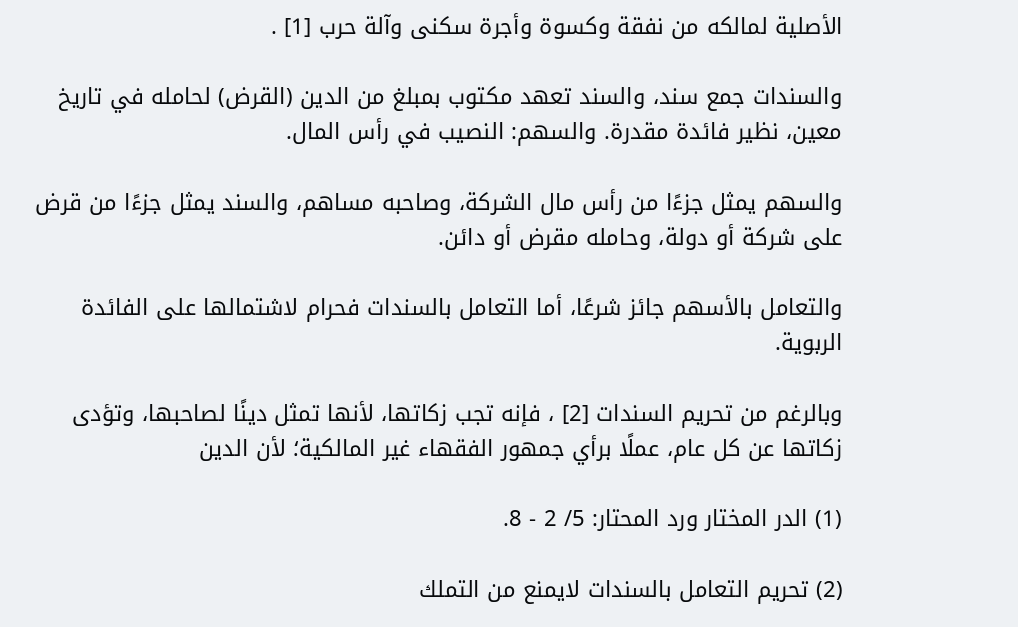الأصلية لمالكه من نفقة وكسوة وأجرة سكنى وآلة حرب [1] .

والسندات جمع سند، والسند تعهد مكتوب بمبلغ من الدين (القرض) لحامله في تاريخ معين، نظير فائدة مقدرة. والسهم: النصيب في رأس المال.

والسهم يمثل جزءًا من رأس مال الشركة، وصاحبه مساهم، والسند يمثل جزءًا من قرض على شركة أو دولة، وحامله مقرض أو دائن.

والتعامل بالأسهم جائز شرعًا، أما التعامل بالسندات فحرام لاشتمالها على الفائدة الربوية.

وبالرغم من تحريم السندات [2] ، فإنه تجب زكاتها، لأنها تمثل دينًا لصاحبها، وتؤدى زكاتها عن كل عام، عملًا برأي جمهور الفقهاء غير المالكية؛ لأن الدين

(1) الدر المختار ورد المحتار: 5/ 2 - 8.

(2) تحريم التعامل بالسندات لايمنع من التملك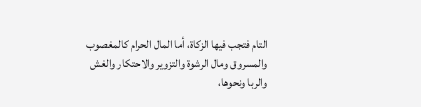التام فتجب فيها الزكاة، أما المال الحرام كالمغصوب والمسروق ومال الرشوة والتزوير والاحتكار والغش والربا ونحوها،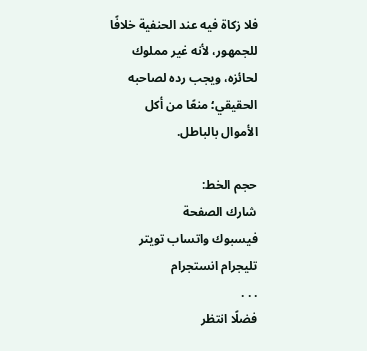فلا زكاة فيه عند الحنفية خلافًا للجمهور، لأنه غير مملوك لحائزه، ويجب رده لصاحبه الحقيقي؛ منعًا من أكل الأموال بالباطل.

حجم الخط:
شارك الصفحة
فيسبوك واتساب تويتر تليجرام انستجرام
. . .
فضلًا انتظر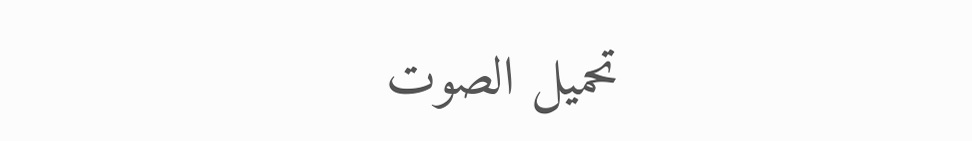تحميل الصوت